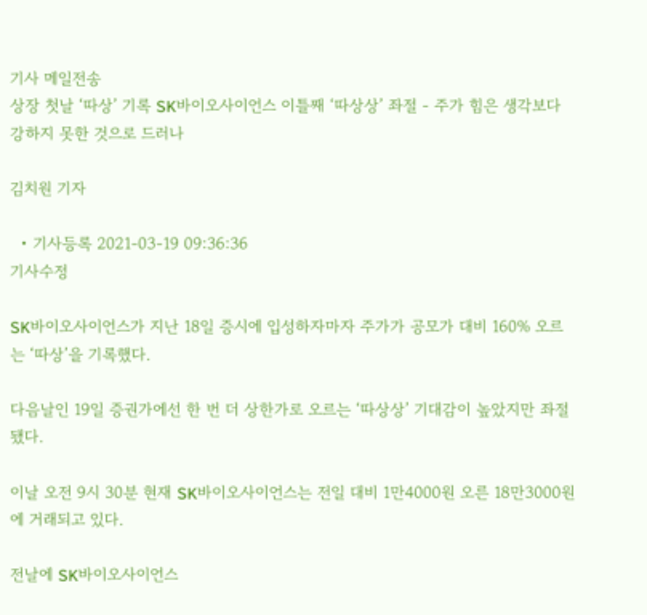기사 메일전송
상장 첫날 ‘따상’ 기록 SK바이오사이언스 이틀째 ‘따상상’ 좌절 - 주가 힘은 생각보다 강하지 못한 것으로 드러나

김치원 기자

  • 기사등록 2021-03-19 09:36:36
기사수정

SK바이오사이언스가 지난 18일 증시에 입성하자마자 주가가 공모가 대비 160% 오르는 ‘따상’을 기록했다.

다음날인 19일 증권가에선 한 번 더 상한가로 오르는 ‘따상상’ 기대감이 높았지만 좌절됐다.

이날 오전 9시 30분 현재 SK바이오사이언스는 전일 대비 1만4000원 오른 18만3000원에 거래되고 있다.

전날에 SK바이오사이언스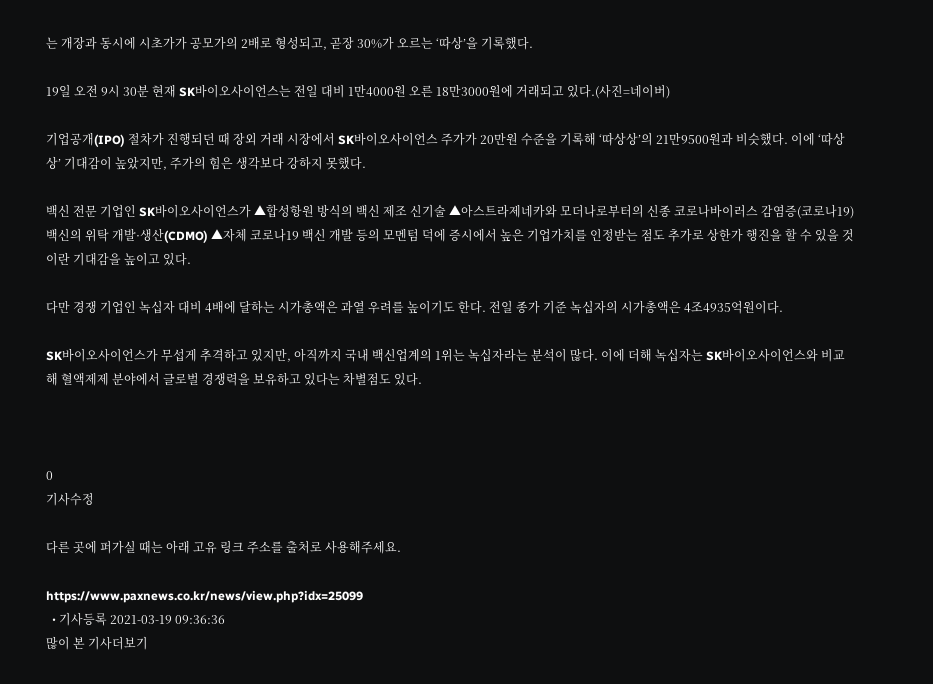는 개장과 동시에 시초가가 공모가의 2배로 형성되고, 곧장 30%가 오르는 ‘따상’을 기록했다.

19일 오전 9시 30분 현재 SK바이오사이언스는 전일 대비 1만4000원 오른 18만3000원에 거래되고 있다.(사진=네이버)

기업공개(IPO) 절차가 진행되던 때 장외 거래 시장에서 SK바이오사이언스 주가가 20만원 수준을 기록해 ‘따상상’의 21만9500원과 비슷했다. 이에 ‘따상상’ 기대감이 높았지만, 주가의 힘은 생각보다 강하지 못했다.

백신 전문 기업인 SK바이오사이언스가 ▲합성항원 방식의 백신 제조 신기술 ▲아스트라제네카와 모더나로부터의 신종 코로나바이러스 감염증(코로나19) 백신의 위탁 개발·생산(CDMO) ▲자체 코로나19 백신 개발 등의 모멘텀 덕에 증시에서 높은 기업가치를 인정받는 점도 추가로 상한가 행진을 할 수 있을 것이란 기대감을 높이고 있다.

다만 경쟁 기업인 녹십자 대비 4배에 달하는 시가총액은 과열 우려를 높이기도 한다. 전일 종가 기준 녹십자의 시가총액은 4조4935억원이다.

SK바이오사이언스가 무섭게 추격하고 있지만, 아직까지 국내 백신업계의 1위는 녹십자라는 분석이 많다. 이에 더해 녹십자는 SK바이오사이언스와 비교해 혈액제제 분야에서 글로벌 경쟁력을 보유하고 있다는 차별점도 있다.



0
기사수정

다른 곳에 퍼가실 때는 아래 고유 링크 주소를 출처로 사용해주세요.

https://www.paxnews.co.kr/news/view.php?idx=25099
  • 기사등록 2021-03-19 09:36:36
많이 본 기사더보기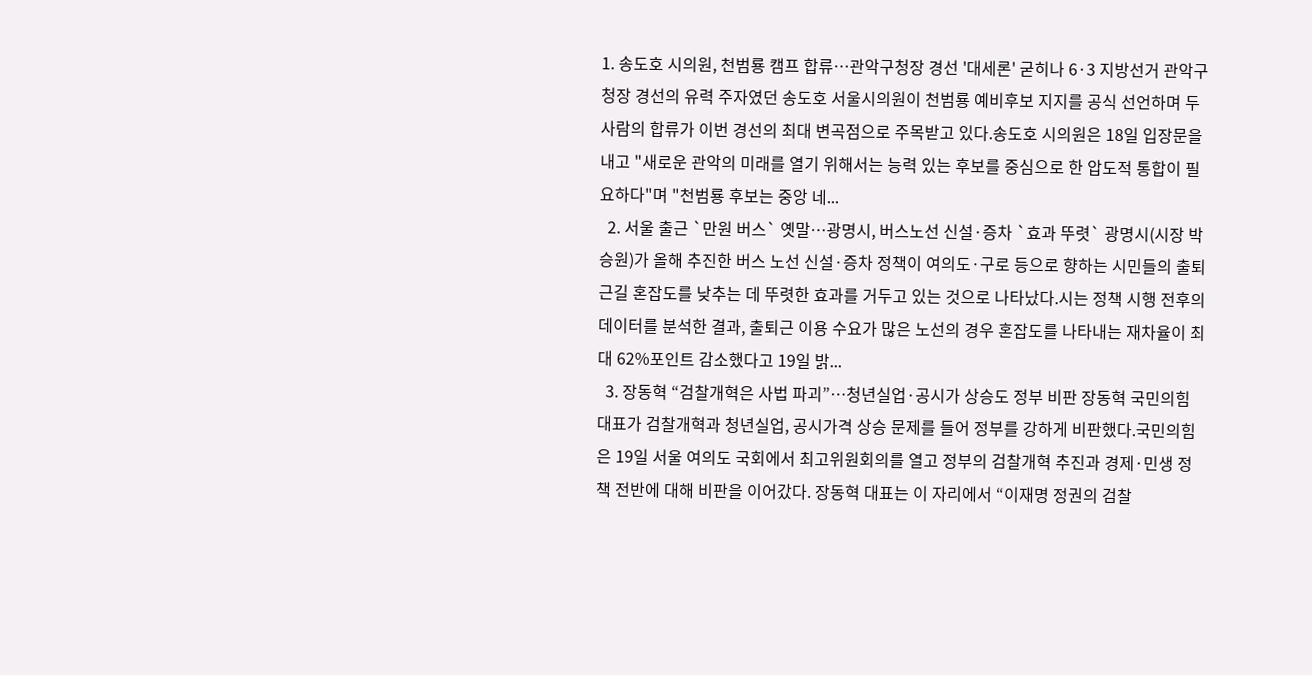1. 송도호 시의원, 천범룡 캠프 합류…관악구청장 경선 '대세론' 굳히나 6·3 지방선거 관악구청장 경선의 유력 주자였던 송도호 서울시의원이 천범룡 예비후보 지지를 공식 선언하며 두 사람의 합류가 이번 경선의 최대 변곡점으로 주목받고 있다.송도호 시의원은 18일 입장문을 내고 "새로운 관악의 미래를 열기 위해서는 능력 있는 후보를 중심으로 한 압도적 통합이 필요하다"며 "천범룡 후보는 중앙 네...
  2. 서울 출근 `만원 버스` 옛말…광명시, 버스노선 신설·증차 `효과 뚜렷` 광명시(시장 박승원)가 올해 추진한 버스 노선 신설·증차 정책이 여의도·구로 등으로 향하는 시민들의 출퇴근길 혼잡도를 낮추는 데 뚜렷한 효과를 거두고 있는 것으로 나타났다.시는 정책 시행 전후의 데이터를 분석한 결과, 출퇴근 이용 수요가 많은 노선의 경우 혼잡도를 나타내는 재차율이 최대 62%포인트 감소했다고 19일 밝...
  3. 장동혁 “검찰개혁은 사법 파괴”…청년실업·공시가 상승도 정부 비판 장동혁 국민의힘 대표가 검찰개혁과 청년실업, 공시가격 상승 문제를 들어 정부를 강하게 비판했다.국민의힘은 19일 서울 여의도 국회에서 최고위원회의를 열고 정부의 검찰개혁 추진과 경제·민생 정책 전반에 대해 비판을 이어갔다. 장동혁 대표는 이 자리에서 “이재명 정권의 검찰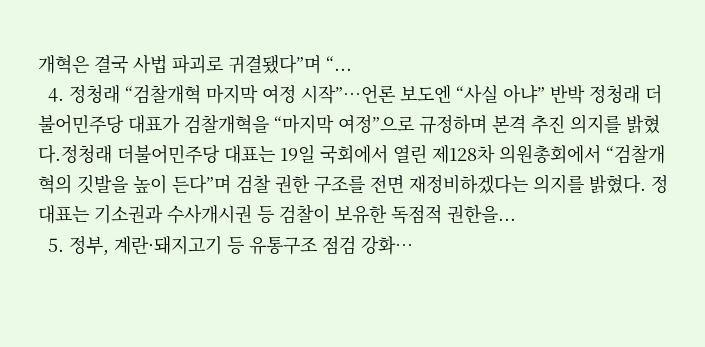개혁은 결국 사법 파괴로 귀결됐다”며 “...
  4. 정청래 “검찰개혁 마지막 여정 시작”…언론 보도엔 “사실 아냐” 반박 정청래 더불어민주당 대표가 검찰개혁을 “마지막 여정”으로 규정하며 본격 추진 의지를 밝혔다.정청래 더불어민주당 대표는 19일 국회에서 열린 제128차 의원총회에서 “검찰개혁의 깃발을 높이 든다”며 검찰 권한 구조를 전면 재정비하겠다는 의지를 밝혔다. 정 대표는 기소권과 수사개시권 등 검찰이 보유한 독점적 권한을...
  5. 정부, 계란·돼지고기 등 유통구조 점검 강화…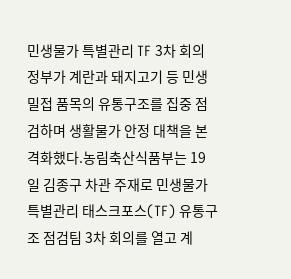민생물가 특별관리 TF 3차 회의 정부가 계란과 돼지고기 등 민생 밀접 품목의 유통구조를 집중 점검하며 생활물가 안정 대책을 본격화했다.농림축산식품부는 19일 김종구 차관 주재로 민생물가 특별관리 태스크포스(TF) 유통구조 점검팀 3차 회의를 열고 계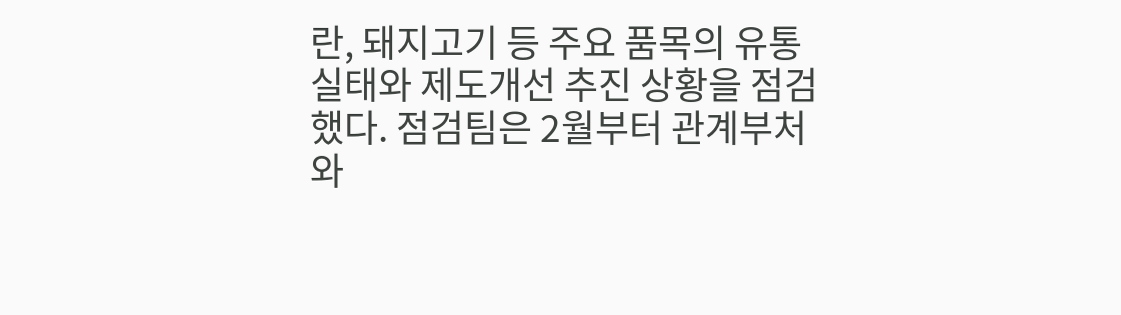란, 돼지고기 등 주요 품목의 유통실태와 제도개선 추진 상황을 점검했다. 점검팀은 2월부터 관계부처와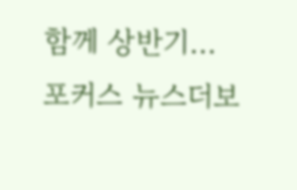함께 상반기...
포커스 뉴스더보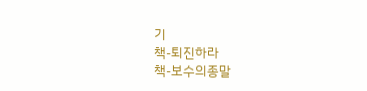기
책-퇴진하라
책-보수의종말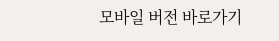모바일 버전 바로가기